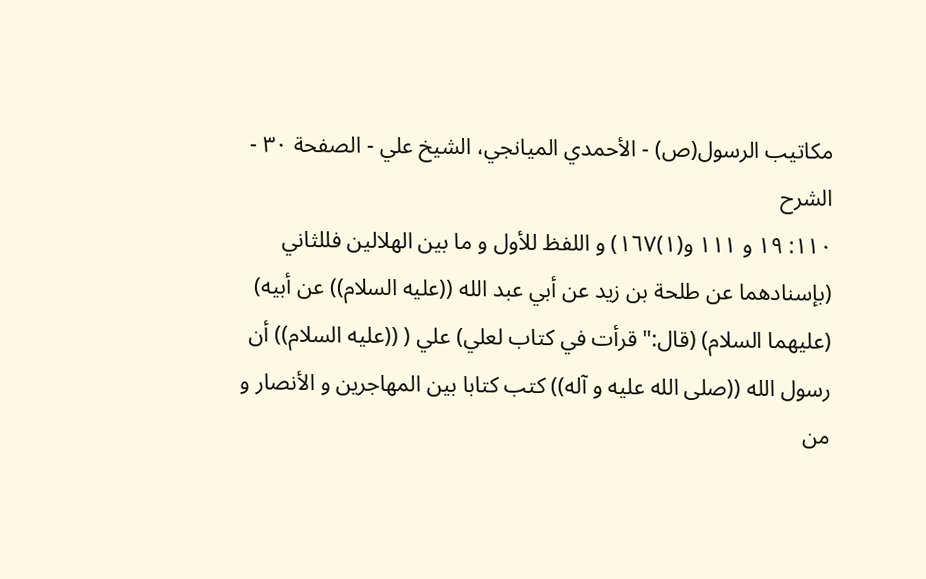مكاتيب الرسول(ص) - الأحمدي الميانجي، الشيخ علي - الصفحة ٣٠ - الشرح
١١٠: ١٩ و ١١١ و(١)١٦٧) و اللفظ للأول و ما بين الهلالين فللثاني (بإسنادهما عن طلحة بن زيد عن أبي عبد الله ((عليه السلام)) عن أبيه) (عليهما السلام) (قال:" قرأت في كتاب لعلي) علي ( ((عليه السلام)) أن رسول الله ((صلى الله عليه و آله)) كتب كتابا بين المهاجرين و الأنصار و من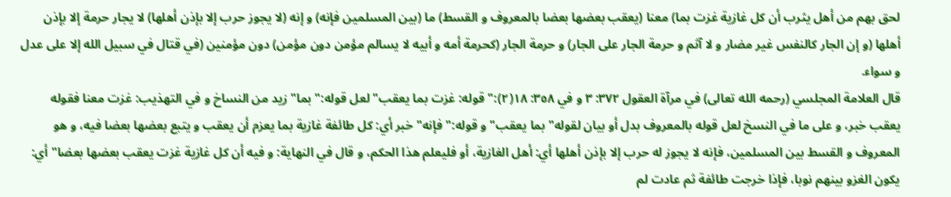لحق بهم من أهل يثرب أن كل غازية غزت بما) معنا (يعقب بعضها بعضا بالمعروف و القسط) ما (بين المسلمين فإنه) و إنه (لا يجوز حرب إلا بإذن أهلها) لا يجار حرمة إلا بإذن أهلها (و إن الجار كالنفس غير مضار و لا آثم و حرمة الجار على الجار) و حرمة الجار (كحرمة أمه و أبيه لا يسالم مؤمن دون مؤمن) دون مؤمنين (في قتال في سبيل الله إلا على عدل و سواء.
قال العلامة المجلسي (رحمه الله تعالى) في مرآة العقول ٣٧٢: ٣ و في ٣٥٨: ١٨(٢):" قوله: غزت بما يعقب" لعل قوله:" بما" زيد من النساخ و في التهذيب: غزت معنا فقوله يعقب خبر، و على ما في النسخ لعل قوله بالمعروف بدل أو بيان لقوله" بما يعقب" و قوله:" فإنه" خبر أي: كل طائفة غازية بما يعزم أن يعقب و يتبع بعضها بعضا فيه، و هو المعروف و القسط بين المسلمين، فإنه لا يجوز له حرب إلا بإذن أهلها أي: أهل الغازية، أو فليعلم هذا الحكم، و قال في النهاية: و فيه أن كل غازية غزت يعقب بعضها بعضا" أي: يكون الغزو بينهم نوبا، فإذا خرجت طائفة ثم عادت لم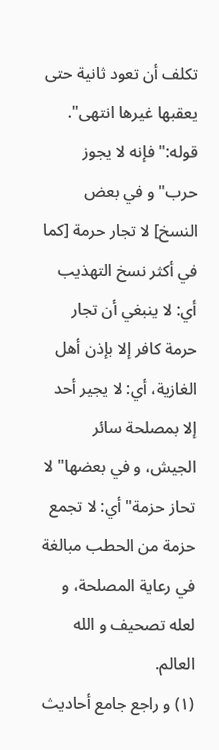تكلف أن تعود ثانية حتى يعقبها غيرها انتهى".
قوله:" فإنه لا يجوز حرب" و في بعض النسخ] لا تجار حرمة [كما في أكثر نسخ التهذيب أي: لا ينبغي أن تجار حرمة كافر إلا بإذن أهل الغازية، أي: لا يجير أحد إلا بمصلحة سائر الجيش، و في بعضها" لا تحاز حزمة" أي: لا تجمع حزمة من الحطب مبالغة في رعاية المصلحة، و لعله تصحيف و الله العالم.
(١) و راجع جامع أحاديث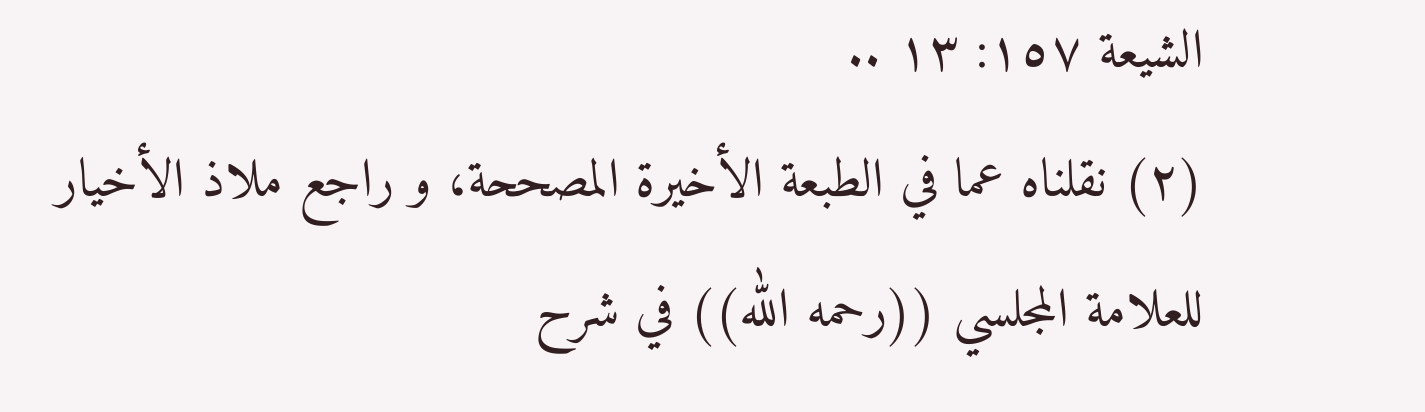الشيعة ١٥٧: ١٣ ..
(٢) نقلناه عما في الطبعة الأخيرة المصححة، و راجع ملاذ الأخيار للعلامة المجلسي ((رحمه الله)) في شرح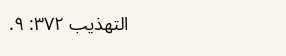التهذيب ٣٧٢: ٩.